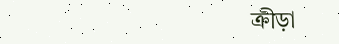ক্রীড়া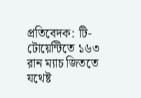প্রতিবেদক: টি-টোয়েন্টিতে ১৬৩ রান ম্যাচ জিততে যথেষ্ট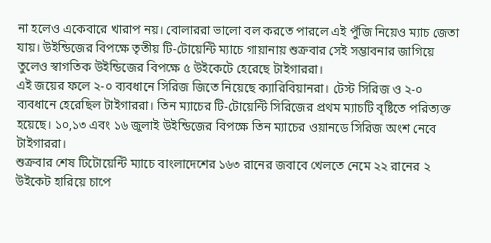না হলেও একেবারে খারাপ নয়। বোলাররা ভালো বল করতে পারলে এই পুঁজি নিয়েও ম্যাচ জেতা যায়। উইন্ডিজের বিপক্ষে তৃতীয় টি-টোয়েন্টি ম্যাচে গায়ানায় শুক্রবার সেই সম্ভাবনার জাগিয়ে তুলেও স্বাগতিক উইন্ডিজের বিপক্ষে ৫ উইকেটে হেরেছে টাইগাররা।
এই জয়ের ফলে ২-০ ব্যবধানে সিরিজ জিতে নিয়েছে ক্যারিবিয়ানরা। টেস্ট সিরিজ ও ২-০ ব্যবধানে হেরেছিল টাইগাররা। তিন ম্যাচের টি-টোয়েন্টি সিরিজের প্রথম ম্যাচটি বৃষ্টিতে পরিত্যক্ত হয়েছে। ১০,১৩ এবং ১৬ জুলাই উইন্ডিজের বিপক্ষে তিন ম্যাচের ওয়ানডে সিরিজ অংশ নেবে টাইগাররা।
শুক্রবার শেষ টিটোয়েন্টি ম্যাচে বাংলাদেশের ১৬৩ রানের জবাবে খেলতে নেমে ২২ রানের ২ উইকেট হারিয়ে চাপে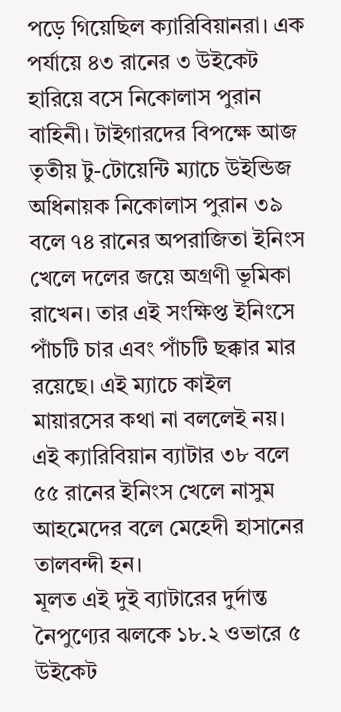পড়ে গিয়েছিল ক্যারিবিয়ানরা। এক পর্যায়ে ৪৩ রানের ৩ উইকেট হারিয়ে বসে নিকোলাস পুরান বাহিনী। টাইগারদের বিপক্ষে আজ তৃতীয় টু-টোয়েন্টি ম্যাচে উইন্ডিজ অধিনায়ক নিকোলাস পুরান ৩৯ বলে ৭৪ রানের অপরাজিতা ইনিংস খেলে দলের জয়ে অগ্রণী ভূমিকা রাখেন। তার এই সংক্ষিপ্ত ইনিংসে পাঁচটি চার এবং পাঁচটি ছক্কার মার রয়েছে। এই ম্যাচে কাইল মায়ারসের কথা না বললেই নয়। এই ক্যারিবিয়ান ব্যাটার ৩৮ বলে ৫৫ রানের ইনিংস খেলে নাসুম আহমেদের বলে মেহেদী হাসানের তালবন্দী হন।
মূলত এই দুই ব্যাটারের দুর্দান্ত নৈপুণ্যের ঝলকে ১৮.২ ওভারে ৫ উইকেট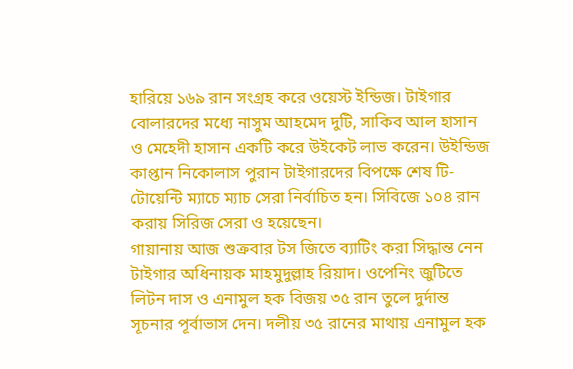হারিয়ে ১৬৯ রান সংগ্রহ করে ওয়েস্ট ইন্ডিজ। টাইগার বোলারদের মধ্যে নাসুম আহমেদ দুটি, সাকিব আল হাসান ও মেহেদী হাসান একটি করে উইকেট লাভ করেন। উইন্ডিজ কাপ্তান নিকোলাস পুরান টাইগারদের বিপক্ষে শেষ টি-টোয়েন্টি ম্যাচে ম্যাচ সেরা নির্বাচিত হন। সিবিজে ১০৪ রান করায় সিরিজ সেরা ও হয়েছেন।
গায়ানায় আজ শুক্রবার টস জিতে ব্যাটিং করা সিদ্ধান্ত নেন টাইগার অধিনায়ক মাহমুদুল্লাহ রিয়াদ। ওপেনিং জুটিতে লিটন দাস ও এনামুল হক বিজয় ৩৫ রান তুলে দুর্দান্ত সূচনার পূর্বাভাস দেন। দলীয় ৩৫ রানের মাথায় এনামুল হক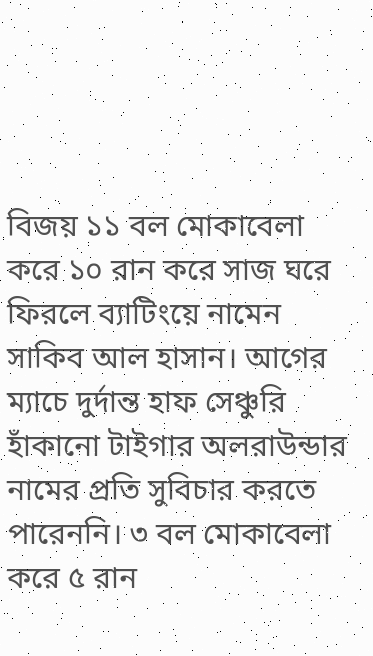বিজয় ১১ বল মোকাবেলা করে ১০ রান করে সাজ ঘরে ফিরলে ব্যাটিংয়ে নামেন সাকিব আল হাসান। আগের ম্যাচে দুর্দান্ত হাফ সেঞ্চুরি হাঁকানো টাইগার অলরাউন্ডার নামের প্রতি সুবিচার করতে পারেননি। ৩ বল মোকাবেলা করে ৫ রান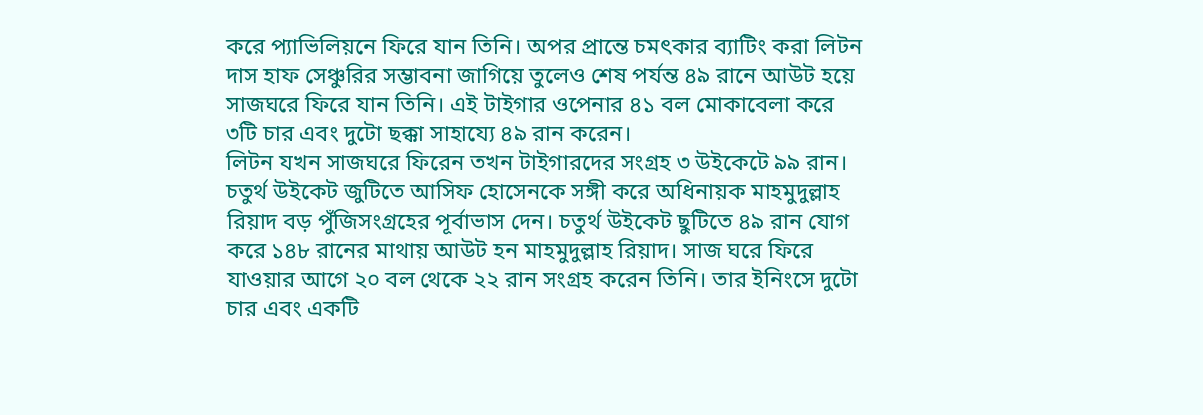করে প্যাভিলিয়নে ফিরে যান তিনি। অপর প্রান্তে চমৎকার ব্যাটিং করা লিটন দাস হাফ সেঞ্চুরির সম্ভাবনা জাগিয়ে তুলেও শেষ পর্যন্ত ৪৯ রানে আউট হয়ে সাজঘরে ফিরে যান তিনি। এই টাইগার ওপেনার ৪১ বল মোকাবেলা করে ৩টি চার এবং দুটো ছক্কা সাহায্যে ৪৯ রান করেন।
লিটন যখন সাজঘরে ফিরেন তখন টাইগারদের সংগ্রহ ৩ উইকেটে ৯৯ রান। চতুর্থ উইকেট জুটিতে আসিফ হোসেনকে সঙ্গী করে অধিনায়ক মাহমুদুল্লাহ রিয়াদ বড় পুঁজিসংগ্রহের পূর্বাভাস দেন। চতুর্থ উইকেট ছুটিতে ৪৯ রান যোগ করে ১৪৮ রানের মাথায় আউট হন মাহমুদুল্লাহ রিয়াদ। সাজ ঘরে ফিরে যাওয়ার আগে ২০ বল থেকে ২২ রান সংগ্রহ করেন তিনি। তার ইনিংসে দুটো চার এবং একটি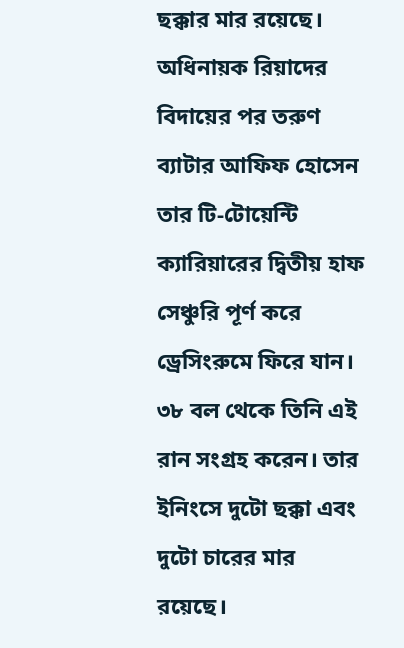ছক্কার মার রয়েছে।
অধিনায়ক রিয়াদের বিদায়ের পর তরুণ ব্যাটার আফিফ হোসেন তার টি-টোয়েন্টি ক্যারিয়ারের দ্বিতীয় হাফ সেঞ্চুরি পূর্ণ করে ড্রেসিংরুমে ফিরে যান। ৩৮ বল থেকে তিনি এই রান সংগ্রহ করেন। তার ইনিংসে দুটো ছক্কা এবং দুটো চারের মার রয়েছে।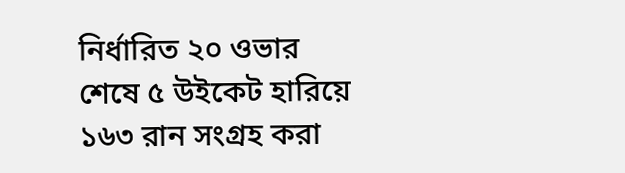নির্ধারিত ২০ ওভার শেষে ৫ উইকেট হারিয়ে ১৬৩ রান সংগ্রহ করা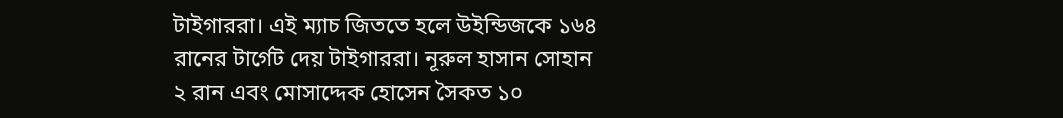টাইগাররা। এই ম্যাচ জিততে হলে উইন্ডিজকে ১৬৪ রানের টার্গেট দেয় টাইগাররা। নূরুল হাসান সোহান ২ রান এবং মোসাদ্দেক হোসেন সৈকত ১০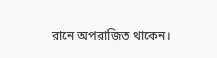রানে অপরাজিত থাকেন।